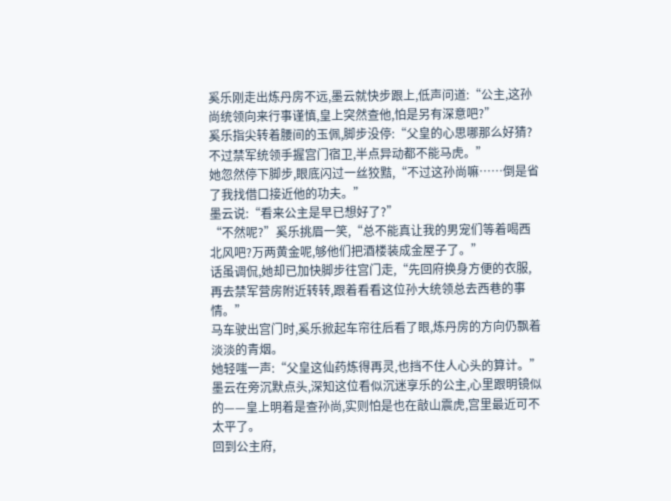奚乐刚走出炼丹房不远,墨云就快步跟上,低声问道:“公主,这孙尚统领向来行事谨慎,皇上突然查他,怕是另有深意吧?”
奚乐指尖转着腰间的玉佩,脚步没停:“父皇的心思哪那么好猜?不过禁军统领手握宫门宿卫,半点异动都不能马虎。”
她忽然停下脚步,眼底闪过一丝狡黠,“不过这孙尚嘛……倒是省了我找借口接近他的功夫。”
墨云说:“看来公主是早已想好了?”
“不然呢?”奚乐挑眉一笑,“总不能真让我的男宠们等着喝西北风吧?万两黄金呢,够他们把酒楼装成金屋子了。”
话虽调侃,她却已加快脚步往宫门走,“先回府换身方便的衣服,再去禁军营房附近转转,跟着看看这位孙大统领总去西巷的事情。”
马车驶出宫门时,奚乐掀起车帘往后看了眼,炼丹房的方向仍飘着淡淡的青烟。
她轻嗤一声:“父皇这仙药炼得再灵,也挡不住人心头的算计。”
墨云在旁沉默点头,深知这位看似沉迷享乐的公主,心里跟明镜似的——皇上明着是查孙尚,实则怕是也在敲山震虎,宫里最近可不太平了。
回到公主府,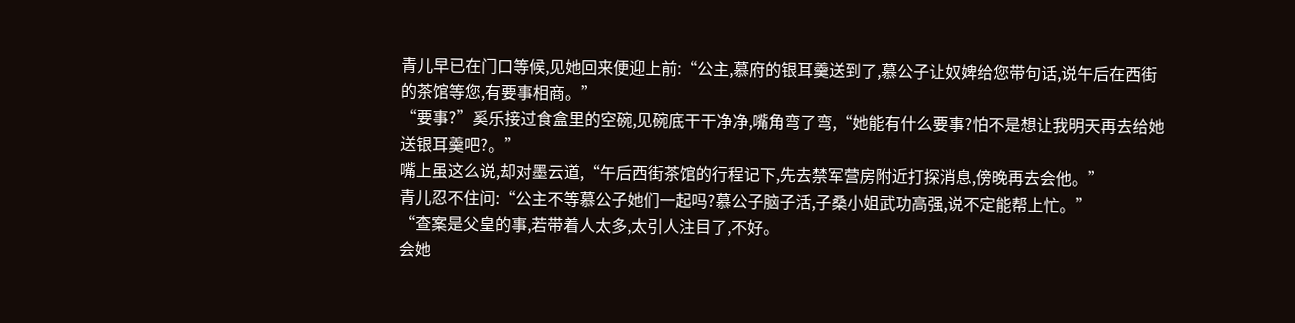青儿早已在门口等候,见她回来便迎上前:“公主,慕府的银耳羹送到了,慕公子让奴婢给您带句话,说午后在西街的茶馆等您,有要事相商。”
“要事?”奚乐接过食盒里的空碗,见碗底干干净净,嘴角弯了弯,“她能有什么要事?怕不是想让我明天再去给她送银耳羹吧?。”
嘴上虽这么说,却对墨云道,“午后西街茶馆的行程记下,先去禁军营房附近打探消息,傍晚再去会他。”
青儿忍不住问:“公主不等慕公子她们一起吗?慕公子脑子活,子桑小姐武功高强,说不定能帮上忙。”
“查案是父皇的事,若带着人太多,太引人注目了,不好。
会她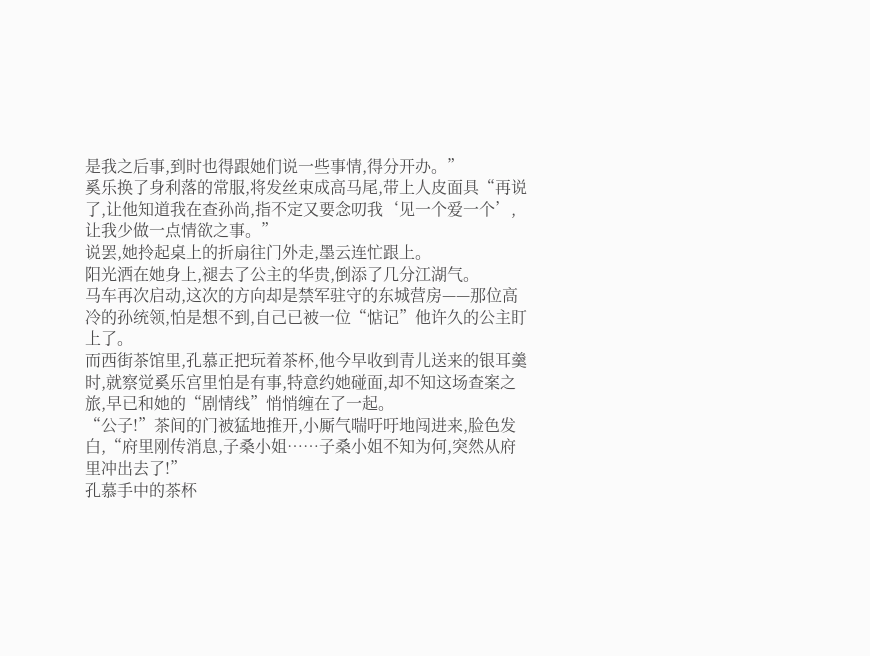是我之后事,到时也得跟她们说一些事情,得分开办。”
奚乐换了身利落的常服,将发丝束成高马尾,带上人皮面具“再说了,让他知道我在查孙尚,指不定又要念叨我‘见一个爱一个’,让我少做一点情欲之事。”
说罢,她拎起桌上的折扇往门外走,墨云连忙跟上。
阳光洒在她身上,褪去了公主的华贵,倒添了几分江湖气。
马车再次启动,这次的方向却是禁军驻守的东城营房——那位高冷的孙统领,怕是想不到,自己已被一位“惦记”他许久的公主盯上了。
而西街茶馆里,孔慕正把玩着茶杯,他今早收到青儿送来的银耳羹时,就察觉奚乐宫里怕是有事,特意约她碰面,却不知这场查案之旅,早已和她的“剧情线”悄悄缠在了一起。
“公子!”茶间的门被猛地推开,小厮气喘吁吁地闯进来,脸色发白,“府里刚传消息,子桑小姐……子桑小姐不知为何,突然从府里冲出去了!”
孔慕手中的茶杯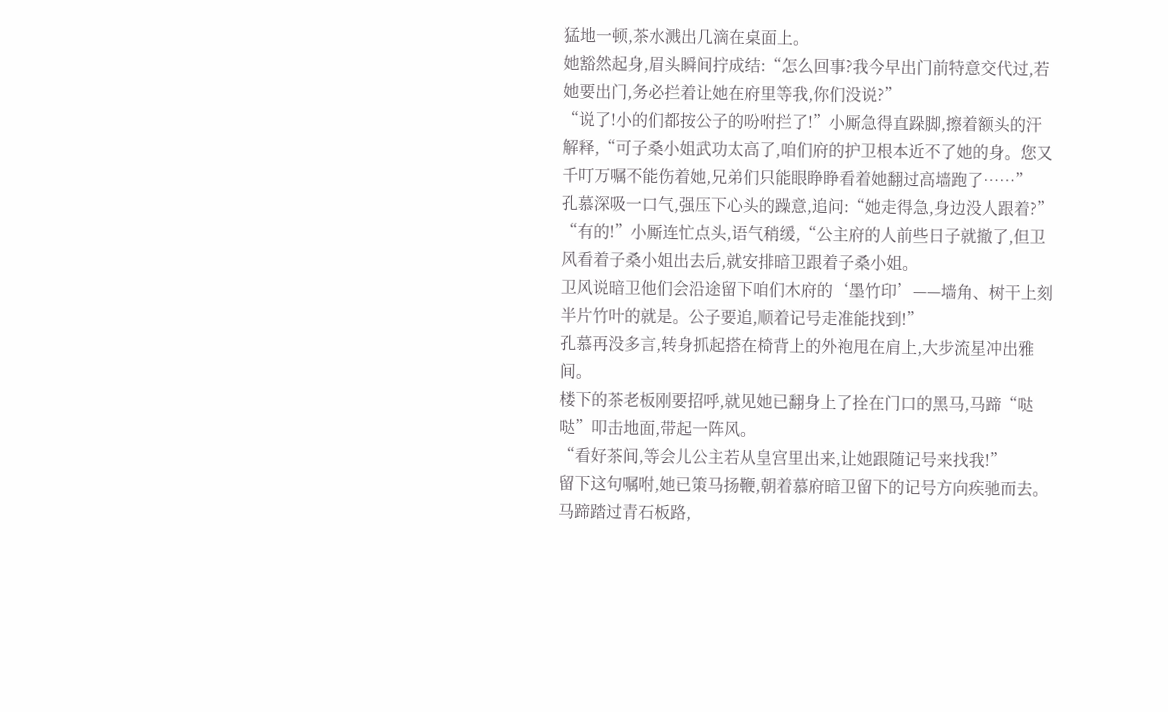猛地一顿,茶水溅出几滴在桌面上。
她豁然起身,眉头瞬间拧成结:“怎么回事?我今早出门前特意交代过,若她要出门,务必拦着让她在府里等我,你们没说?”
“说了!小的们都按公子的吩咐拦了!”小厮急得直跺脚,擦着额头的汗解释,“可子桑小姐武功太高了,咱们府的护卫根本近不了她的身。您又千叮万嘱不能伤着她,兄弟们只能眼睁睁看着她翻过高墙跑了……”
孔慕深吸一口气,强压下心头的躁意,追问:“她走得急,身边没人跟着?”
“有的!”小厮连忙点头,语气稍缓,“公主府的人前些日子就撤了,但卫风看着子桑小姐出去后,就安排暗卫跟着子桑小姐。
卫风说暗卫他们会沿途留下咱们木府的‘墨竹印’——墙角、树干上刻半片竹叶的就是。公子要追,顺着记号走准能找到!”
孔慕再没多言,转身抓起搭在椅背上的外袍甩在肩上,大步流星冲出雅间。
楼下的茶老板刚要招呼,就见她已翻身上了拴在门口的黑马,马蹄“哒哒”叩击地面,带起一阵风。
“看好茶间,等会儿公主若从皇宫里出来,让她跟随记号来找我!”
留下这句嘱咐,她已策马扬鞭,朝着慕府暗卫留下的记号方向疾驰而去。
马蹄踏过青石板路,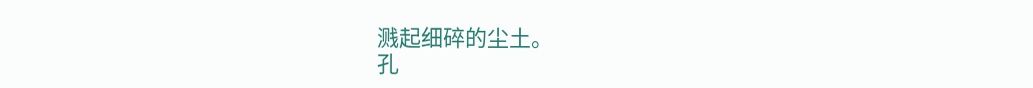溅起细碎的尘土。
孔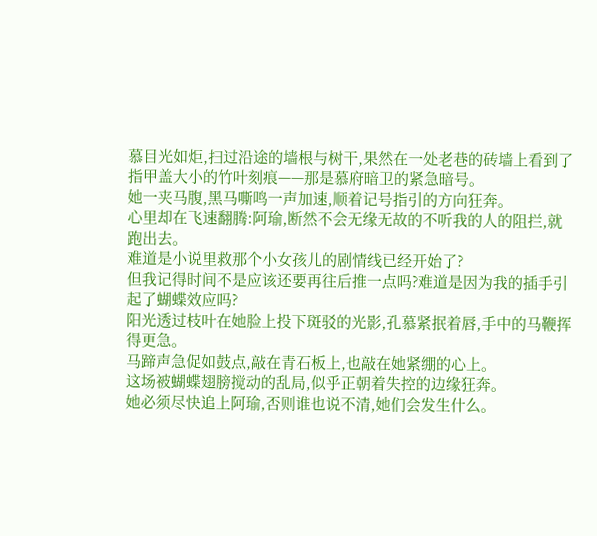慕目光如炬,扫过沿途的墙根与树干,果然在一处老巷的砖墙上看到了指甲盖大小的竹叶刻痕——那是慕府暗卫的紧急暗号。
她一夹马腹,黑马嘶鸣一声加速,顺着记号指引的方向狂奔。
心里却在飞速翻腾:阿瑜,断然不会无缘无故的不听我的人的阻拦,就跑出去。
难道是小说里救那个小女孩儿的剧情线已经开始了?
但我记得时间不是应该还要再往后推一点吗?难道是因为我的插手引起了蝴蝶效应吗?
阳光透过枝叶在她脸上投下斑驳的光影,孔慕紧抿着唇,手中的马鞭挥得更急。
马蹄声急促如鼓点,敲在青石板上,也敲在她紧绷的心上。
这场被蝴蝶翅膀搅动的乱局,似乎正朝着失控的边缘狂奔。
她必须尽快追上阿瑜,否则谁也说不清,她们会发生什么。